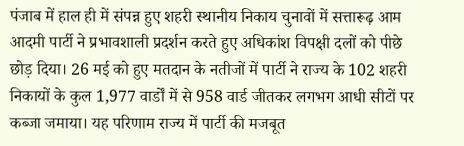पंजाब में हाल ही में संपन्न हुए शहरी स्थानीय निकाय चुनावों में सत्तारूढ़ आम आदमी पार्टी ने प्रभावशाली प्रदर्शन करते हुए अधिकांश विपक्षी दलों को पीछे छोड़ दिया। 26 मई को हुए मतदान के नतीजों में पार्टी ने राज्य के 102 शहरी निकायों के कुल 1,977 वार्डों में से 958 वार्ड जीतकर लगभग आधी सीटों पर कब्जा जमाया। यह परिणाम राज्य में पार्टी की मजबूत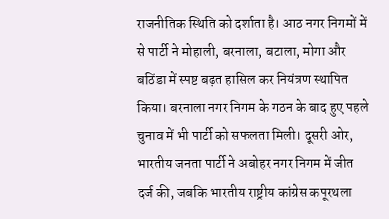राजनीतिक स्थिति को दर्शाता है। आठ नगर निगमों में से पार्टी ने मोहाली, बरनाला, बटाला, मोगा और बठिंडा में स्पष्ट बढ़त हासिल कर नियंत्रण स्थापित किया। बरनाला नगर निगम के गठन के बाद हुए पहले चुनाव में भी पार्टी को सफलता मिली। दूसरी ओर, भारतीय जनता पार्टी ने अबोहर नगर निगम में जीत दर्ज की, जबकि भारतीय राष्ट्रीय कांग्रेस कपूरथला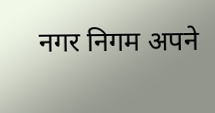नगर निगम अपने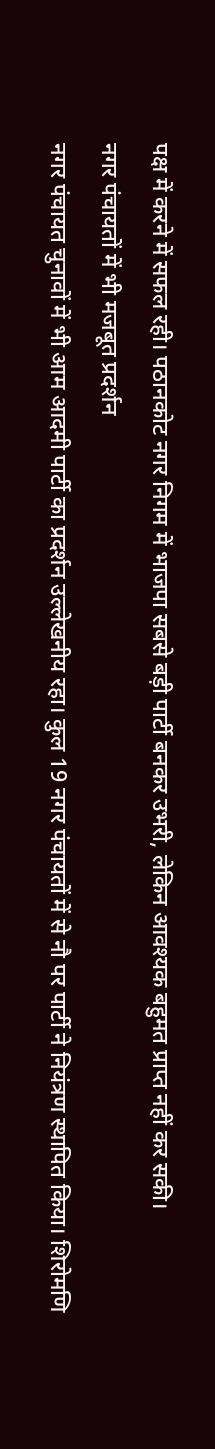पक्ष में करने में सफल रही। पठानकोट नगर निगम में भाजपा सबसे बड़ी पार्टी बनकर उभरी, लेकिन आवश्यक बहुमत प्राप्त नहीं कर सकी।
नगर पंचायतों में भी मजबूत प्रदर्शन
नगर पंचायत चुनावों में भी आम आदमी पार्टी का प्रदर्शन उल्लेखनीय रहा। कुल 19 नगर पंचायतों में से नौ पर पार्टी ने नियंत्रण स्थापित किया। शिरोमणि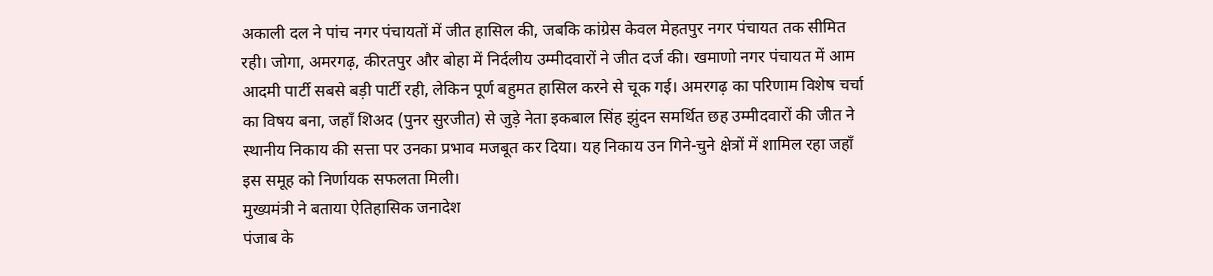अकाली दल ने पांच नगर पंचायतों में जीत हासिल की, जबकि कांग्रेस केवल मेहतपुर नगर पंचायत तक सीमित रही। जोगा, अमरगढ़, कीरतपुर और बोहा में निर्दलीय उम्मीदवारों ने जीत दर्ज की। खमाणो नगर पंचायत में आम आदमी पार्टी सबसे बड़ी पार्टी रही, लेकिन पूर्ण बहुमत हासिल करने से चूक गई। अमरगढ़ का परिणाम विशेष चर्चा का विषय बना, जहाँ शिअद (पुनर सुरजीत) से जुड़े नेता इकबाल सिंह झुंदन समर्थित छह उम्मीदवारों की जीत ने स्थानीय निकाय की सत्ता पर उनका प्रभाव मजबूत कर दिया। यह निकाय उन गिने-चुने क्षेत्रों में शामिल रहा जहाँ इस समूह को निर्णायक सफलता मिली।
मुख्यमंत्री ने बताया ऐतिहासिक जनादेश
पंजाब के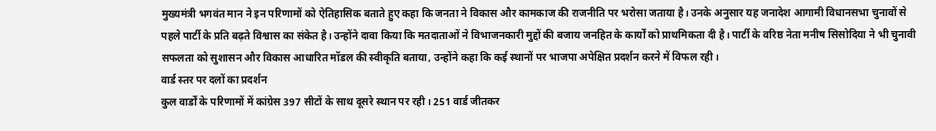मुख्यमंत्री भगवंत मान ने इन परिणामों को ऐतिहासिक बताते हुए कहा कि जनता ने विकास और कामकाज की राजनीति पर भरोसा जताया है। उनके अनुसार यह जनादेश आगामी विधानसभा चुनावों से पहले पार्टी के प्रति बढ़ते विश्वास का संकेत है। उन्होंने दावा किया कि मतदाताओं ने विभाजनकारी मुद्दों की बजाय जनहित के कार्यों को प्राथमिकता दी है। पार्टी के वरिष्ठ नेता मनीष सिसोदिया ने भी चुनावी सफलता को सुशासन और विकास आधारित मॉडल की स्वीकृति बताया, उन्होंने कहा कि कई स्थानों पर भाजपा अपेक्षित प्रदर्शन करने में विफल रही।
वार्ड स्तर पर दलों का प्रदर्शन
कुल वार्डों के परिणामों में कांग्रेस 397 सीटों के साथ दूसरे स्थान पर रही। 251 वार्ड जीतकर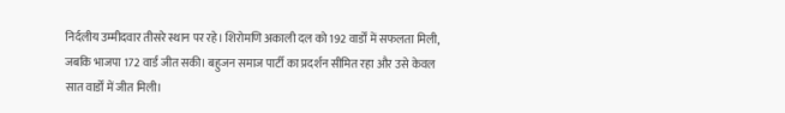निर्दलीय उम्मीदवार तीसरे स्थान पर रहे। शिरोमणि अकाली दल को 192 वार्डों में सफलता मिली, जबकि भाजपा 172 वार्ड जीत सकी। बहुजन समाज पार्टी का प्रदर्शन सीमित रहा और उसे केवल सात वार्डों में जीत मिली।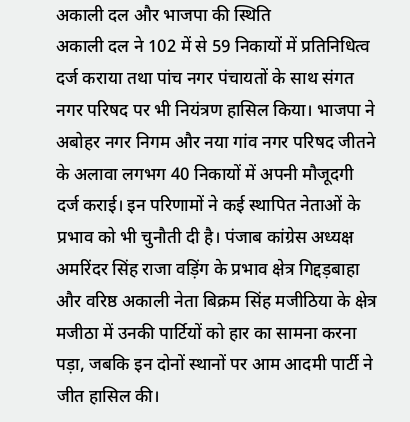अकाली दल और भाजपा की स्थिति
अकाली दल ने 102 में से 59 निकायों में प्रतिनिधित्व दर्ज कराया तथा पांच नगर पंचायतों के साथ संगत नगर परिषद पर भी नियंत्रण हासिल किया। भाजपा ने अबोहर नगर निगम और नया गांव नगर परिषद जीतने के अलावा लगभग 40 निकायों में अपनी मौजूदगी दर्ज कराई। इन परिणामों ने कई स्थापित नेताओं के प्रभाव को भी चुनौती दी है। पंजाब कांग्रेस अध्यक्ष अमरिंदर सिंह राजा वड़िंग के प्रभाव क्षेत्र गिद्दड़बाहा और वरिष्ठ अकाली नेता बिक्रम सिंह मजीठिया के क्षेत्र मजीठा में उनकी पार्टियों को हार का सामना करना पड़ा, जबकि इन दोनों स्थानों पर आम आदमी पार्टी ने जीत हासिल की।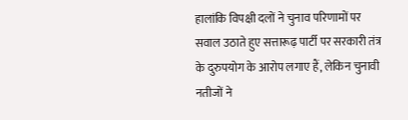हालांकि विपक्षी दलों ने चुनाव परिणामों पर सवाल उठाते हुए सत्तारूढ़ पार्टी पर सरकारी तंत्र के दुरुपयोग के आरोप लगाए हैं, लेकिन चुनावी नतीजों ने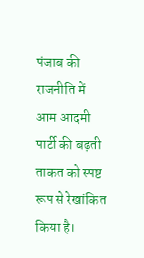पंजाब की राजनीति में आम आदमी पार्टी की बढ़ती ताकत को स्पष्ट रूप से रेखांकित किया है।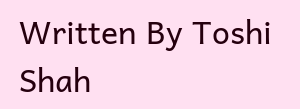Written By Toshi Shah